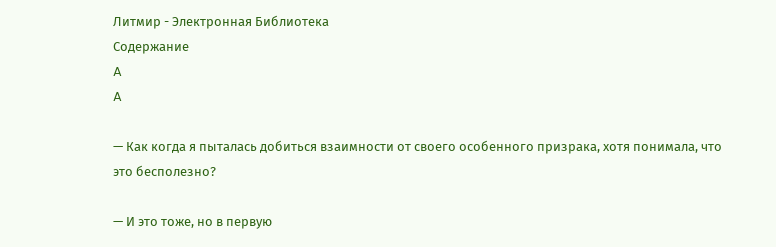Литмир - Электронная Библиотека
Содержание
A
A

— Как когда я пыталась добиться взаимности от своего особенного призрака, хотя понимала, что это бесполезно?

— И это тоже, но в первую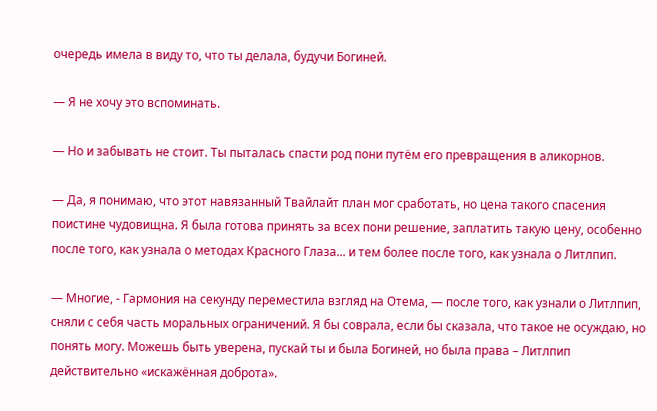очередь имела в виду то, что ты делала, будучи Богиней.

— Я не хочу это вспоминать.

— Но и забывать не стоит. Ты пыталась спасти род пони путём его превращения в аликорнов.

— Да, я понимаю, что этот навязанный Твайлайт план мог сработать, но цена такого спасения поистине чудовищна. Я была готова принять за всех пони решение, заплатить такую цену, особенно после того, как узнала о методах Красного Глаза... и тем более после того, как узнала о Литлпип.

— Многие, - Гармония на секунду переместила взгляд на Отема, — после того, как узнали о Литлпип, сняли с себя часть моральных ограничений. Я бы соврала, если бы сказала, что такое не осуждаю, но понять могу. Можешь быть уверена, пускай ты и была Богиней, но была права – Литлпип действительно «искажённая доброта».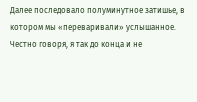Далее последовало полуминутное затишье, в котором мы «переваривали» услышанное. Честно говоря, я так до конца и не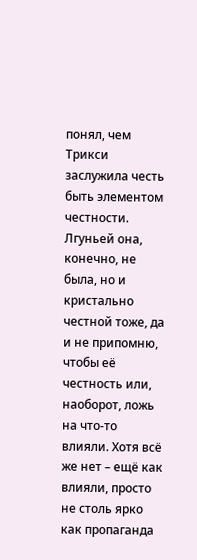понял, чем Трикси заслужила честь быть элементом честности. Лгуньей она, конечно, не была, но и кристально честной тоже, да и не припомню, чтобы её честность или, наоборот, ложь на что-то влияли. Хотя всё же нет – ещё как влияли, просто не столь ярко как пропаганда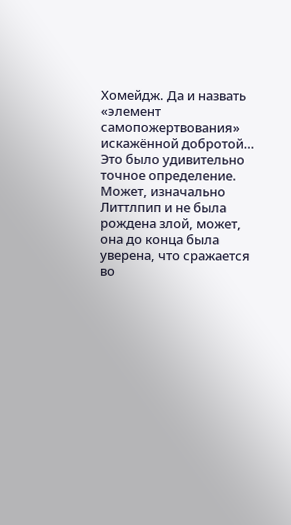Хомейдж. Да и назвать «элемент самопожертвования» искажённой добротой… Это было удивительно точное определение. Может, изначально Литтлпип и не была рождена злой, может, она до конца была уверена, что сражается во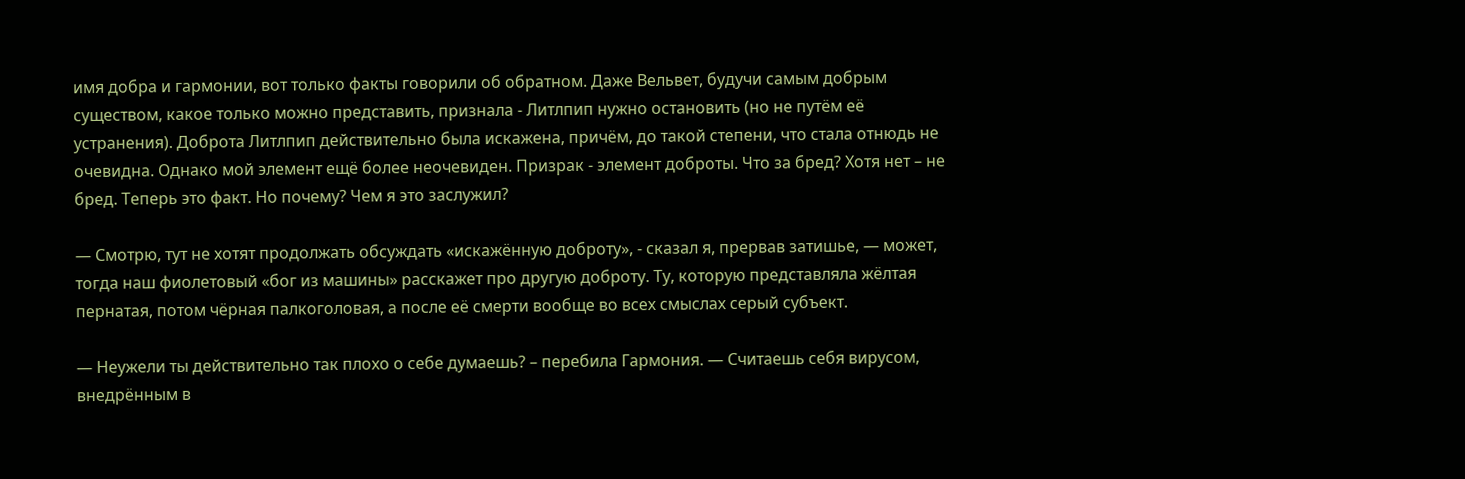имя добра и гармонии, вот только факты говорили об обратном. Даже Вельвет, будучи самым добрым существом, какое только можно представить, признала - Литлпип нужно остановить (но не путём её устранения). Доброта Литлпип действительно была искажена, причём, до такой степени, что стала отнюдь не очевидна. Однако мой элемент ещё более неочевиден. Призрак - элемент доброты. Что за бред? Хотя нет – не бред. Теперь это факт. Но почему? Чем я это заслужил?

— Смотрю, тут не хотят продолжать обсуждать «искажённую доброту», - сказал я, прервав затишье, — может, тогда наш фиолетовый «бог из машины» расскажет про другую доброту. Ту, которую представляла жёлтая пернатая, потом чёрная палкоголовая, а после её смерти вообще во всех смыслах серый субъект.

— Неужели ты действительно так плохо о себе думаешь? – перебила Гармония. — Считаешь себя вирусом, внедрённым в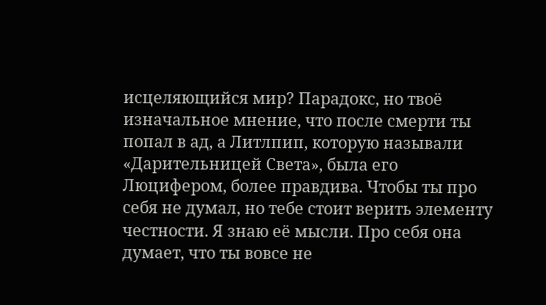исцеляющийся мир? Парадокс, но твоё изначальное мнение, что после смерти ты попал в ад, а Литлпип, которую называли «Дарительницей Света», была его Люцифером, более правдива. Чтобы ты про себя не думал, но тебе стоит верить элементу честности. Я знаю её мысли. Про себя она думает, что ты вовсе не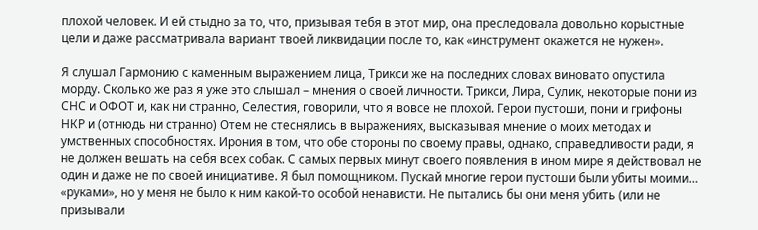плохой человек. И ей стыдно за то, что, призывая тебя в этот мир, она преследовала довольно корыстные цели и даже рассматривала вариант твоей ликвидации после то, как «инструмент окажется не нужен».

Я слушал Гармонию с каменным выражением лица, Трикси же на последних словах виновато опустила морду. Сколько же раз я уже это слышал – мнения о своей личности. Трикси, Лира, Сулик, некоторые пони из СНС и ОФОТ и, как ни странно, Селестия, говорили, что я вовсе не плохой. Герои пустоши, пони и грифоны НКР и (отнюдь ни странно) Отем не стеснялись в выражениях, высказывая мнение о моих методах и умственных способностях. Ирония в том, что обе стороны по своему правы, однако, справедливости ради, я не должен вешать на себя всех собак. С самых первых минут своего появления в ином мире я действовал не один и даже не по своей инициативе. Я был помощником. Пускай многие герои пустоши были убиты моими… «руками», но у меня не было к ним какой-то особой ненависти. Не пытались бы они меня убить (или не призывали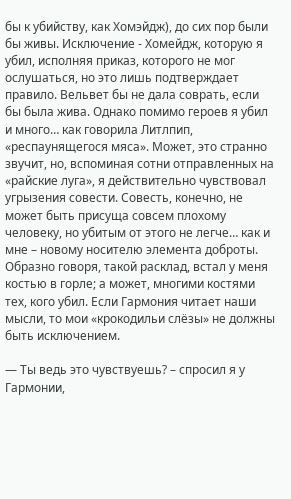бы к убийству, как Хомэйдж), до сих пор были бы живы. Исключение - Хомейдж, которую я убил, исполняя приказ, которого не мог ослушаться, но это лишь подтверждает правило. Вельвет бы не дала соврать, если бы была жива. Однако помимо героев я убил и много… как говорила Литлпип, «респаунящегося мяса». Может, это странно звучит, но, вспоминая сотни отправленных на «райские луга», я действительно чувствовал угрызения совести. Совесть, конечно, не может быть присуща совсем плохому человеку, но убитым от этого не легче… как и мне – новому носителю элемента доброты. Образно говоря, такой расклад, встал у меня костью в горле; а может, многими костями тех, кого убил. Если Гармония читает наши мысли, то мои «крокодильи слёзы» не должны быть исключением.

— Ты ведь это чувствуешь? – спросил я у Гармонии,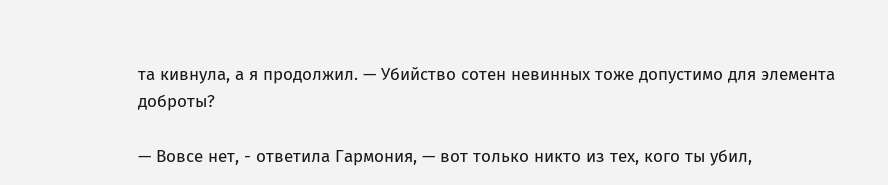та кивнула, а я продолжил. — Убийство сотен невинных тоже допустимо для элемента доброты?

— Вовсе нет, - ответила Гармония, — вот только никто из тех, кого ты убил,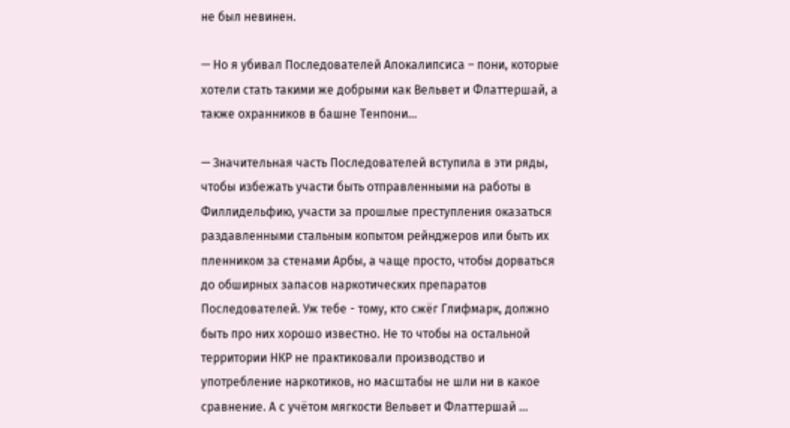не был невинен.

— Но я убивал Последователей Апокалипсиса – пони, которые хотели стать такими же добрыми как Вельвет и Флаттершай, а также охранников в башне Тенпони…

— Значительная часть Последователей вступила в эти ряды, чтобы избежать участи быть отправленными на работы в Филлидельфию, участи за прошлые преступления оказаться раздавленными стальным копытом рейнджеров или быть их пленником за стенами Арбы, а чаще просто, чтобы дорваться до обширных запасов наркотических препаратов Последователей. Уж тебе - тому, кто сжёг Глифмарк, должно быть про них хорошо известно. Не то чтобы на остальной территории НКР не практиковали производство и употребление наркотиков, но масштабы не шли ни в какое сравнение. А с учётом мягкости Вельвет и Флаттершай …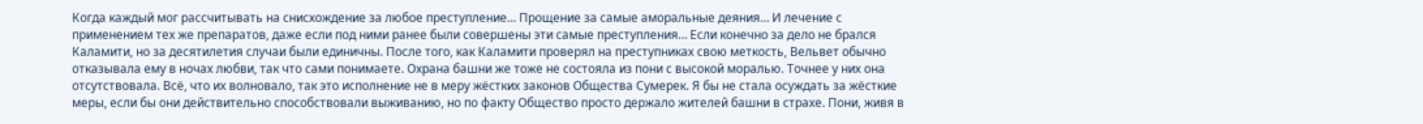Когда каждый мог рассчитывать на снисхождение за любое преступление… Прощение за самые аморальные деяния… И лечение с применением тех же препаратов, даже если под ними ранее были совершены эти самые преступления… Если конечно за дело не брался Каламити, но за десятилетия случаи были единичны. После того, как Каламити проверял на преступниках свою меткость, Вельвет обычно отказывала ему в ночах любви, так что сами понимаете. Охрана башни же тоже не состояла из пони с высокой моралью. Точнее у них она отсутствовала. Всё, что их волновало, так это исполнение не в меру жёстких законов Общества Сумерек. Я бы не стала осуждать за жёсткие меры, если бы они действительно способствовали выживанию, но по факту Общество просто держало жителей башни в страхе. Пони, живя в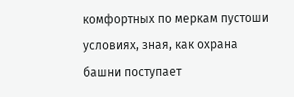комфортных по меркам пустоши условиях, зная, как охрана башни поступает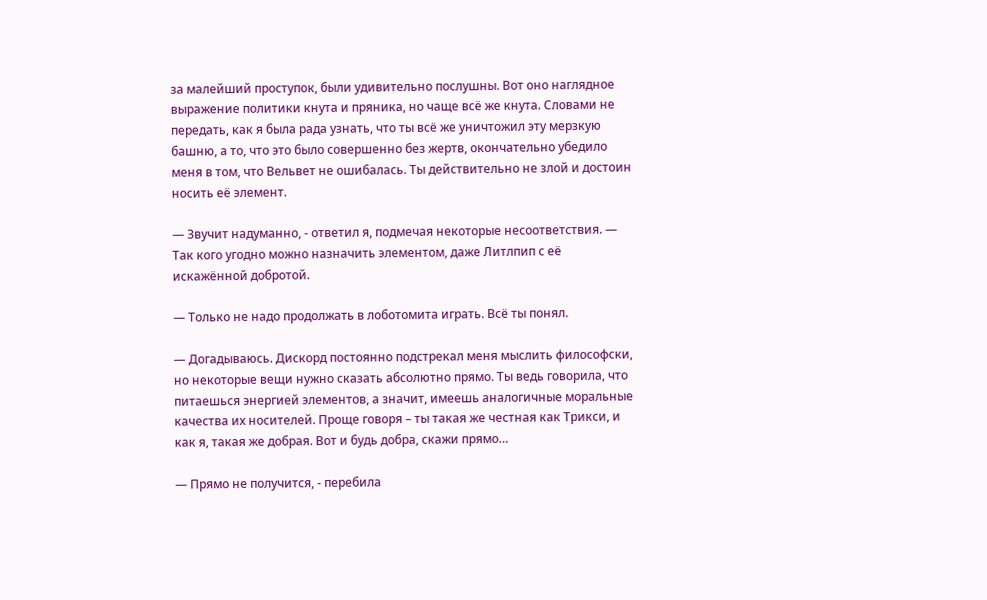за малейший проступок, были удивительно послушны. Вот оно наглядное выражение политики кнута и пряника, но чаще всё же кнута. Словами не передать, как я была рада узнать, что ты всё же уничтожил эту мерзкую башню, а то, что это было совершенно без жертв, окончательно убедило меня в том, что Вельвет не ошибалась. Ты действительно не злой и достоин носить её элемент.

— Звучит надуманно, - ответил я, подмечая некоторые несоответствия. — Так кого угодно можно назначить элементом, даже Литлпип с её искажённой добротой.

— Только не надо продолжать в лоботомита играть. Всё ты понял.

— Догадываюсь. Дискорд постоянно подстрекал меня мыслить философски, но некоторые вещи нужно сказать абсолютно прямо. Ты ведь говорила, что питаешься энергией элементов, а значит, имеешь аналогичные моральные качества их носителей. Проще говоря – ты такая же честная как Трикси, и как я, такая же добрая. Вот и будь добра, скажи прямо…

— Прямо не получится, - перебила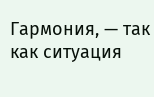Гармония, — так как ситуация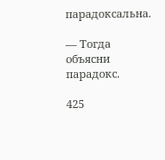парадоксальна.

— Тогда объясни парадокс.

425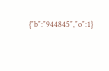{"b":"944845","o":1}